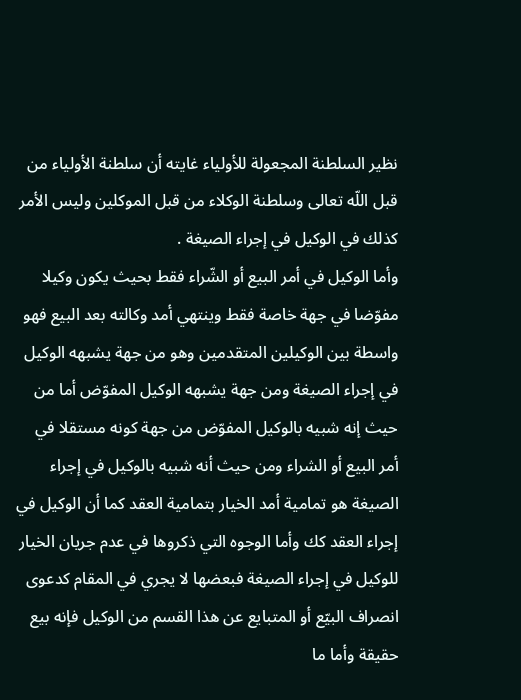نظير السلطنة المجعولة للأولياء غايته أن سلطنة الأولياء من قبل اللّه تعالى وسلطنة الوكلاء من قبل الموكلين وليس الأمر كذلك في الوكيل في إجراء الصيغة .
وأما الوكيل في أمر البيع أو الشّراء فقط بحيث يكون وكيلا مفوّضا في جهة خاصة فقط وينتهي أمد وكالته بعد البيع فهو واسطة بين الوكيلين المتقدمين وهو من جهة يشبهه الوكيل في إجراء الصيغة ومن جهة يشبهه الوكيل المفوّض أما من حيث إنه شبيه بالوكيل المفوّض من جهة كونه مستقلا في أمر البيع أو الشراء ومن حيث أنه شبيه بالوكيل في إجراء الصيغة هو تمامية أمد الخيار بتمامية العقد كما أن الوكيل في إجراء العقد كك وأما الوجوه التي ذكروها في عدم جريان الخيار للوكيل في إجراء الصيغة فبعضها لا يجري في المقام كدعوى انصراف البيّع أو المتبايع عن هذا القسم من الوكيل فإنه بيع حقيقة وأما ما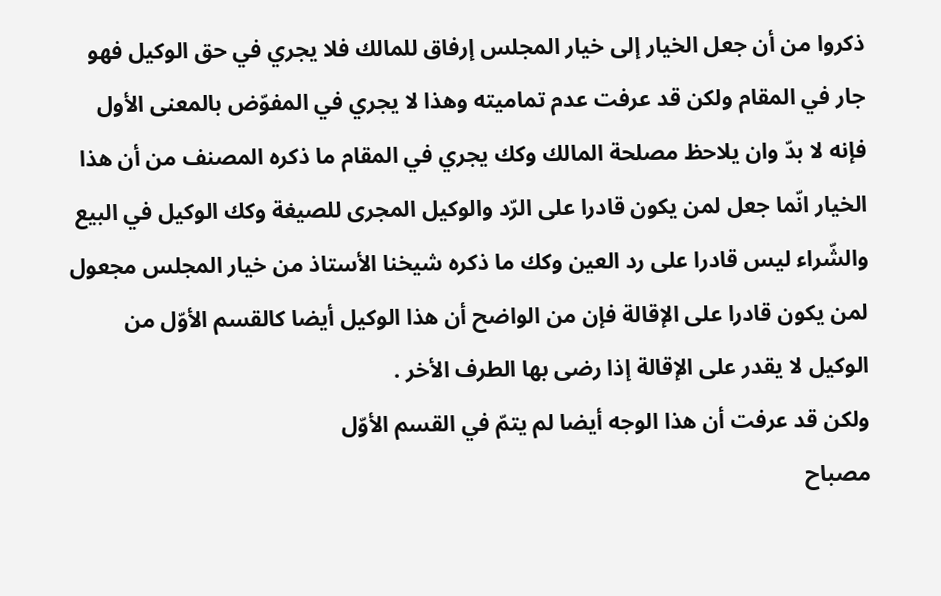ذكروا من أن جعل الخيار إلى خيار المجلس إرفاق للمالك فلا يجري في حق الوكيل فهو جار في المقام ولكن قد عرفت عدم تماميته وهذا لا يجري في المفوّض بالمعنى الأول فإنه لا بدّ وان يلاحظ مصلحة المالك وكك يجري في المقام ما ذكره المصنف من أن هذا الخيار انّما جعل لمن يكون قادرا على الرّد والوكيل المجرى للصيغة وكك الوكيل في البيع والشّراء ليس قادرا على رد العين وكك ما ذكره شيخنا الأستاذ من خيار المجلس مجعول لمن يكون قادرا على الإقالة فإن من الواضح أن هذا الوكيل أيضا كالقسم الأوّل من الوكيل لا يقدر على الإقالة إذا رضى بها الطرف الأخر .
ولكن قد عرفت أن هذا الوجه أيضا لم يتمّ في القسم الأوّل
مصباح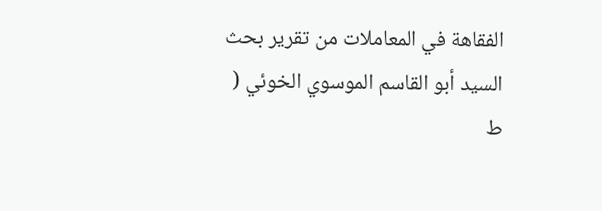الفقاهة في المعاملات من تقرير بحث السيد أبو القاسم الموسوي الخوئي ( ط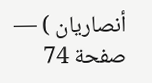أنصاريان ) — صفحة 74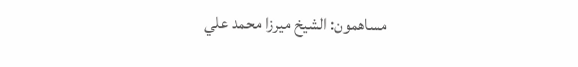مساهمون: الشيخ ميرزا محمد علي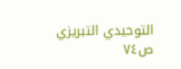التوحيدي التبريزي
ص٧٤